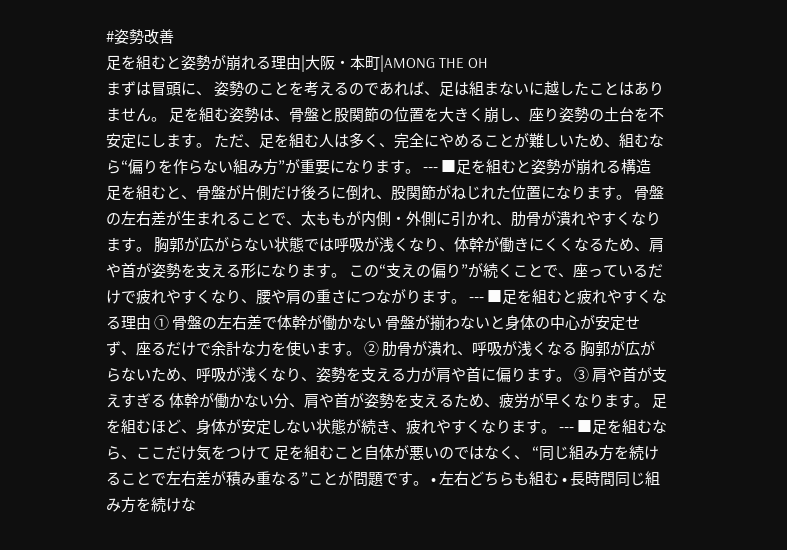#姿勢改善
足を組むと姿勢が崩れる理由|大阪・本町|AMONG THE OH
まずは冒頭に、 姿勢のことを考えるのであれば、足は組まないに越したことはありません。 足を組む姿勢は、骨盤と股関節の位置を大きく崩し、座り姿勢の土台を不安定にします。 ただ、足を組む人は多く、完全にやめることが難しいため、組むなら“偏りを作らない組み方”が重要になります。 --- ■足を組むと姿勢が崩れる構造 足を組むと、骨盤が片側だけ後ろに倒れ、股関節がねじれた位置になります。 骨盤の左右差が生まれることで、太ももが内側・外側に引かれ、肋骨が潰れやすくなります。 胸郭が広がらない状態では呼吸が浅くなり、体幹が働きにくくなるため、肩や首が姿勢を支える形になります。 この“支えの偏り”が続くことで、座っているだけで疲れやすくなり、腰や肩の重さにつながります。 --- ■足を組むと疲れやすくなる理由 ① 骨盤の左右差で体幹が働かない 骨盤が揃わないと身体の中心が安定せず、座るだけで余計な力を使います。 ② 肋骨が潰れ、呼吸が浅くなる 胸郭が広がらないため、呼吸が浅くなり、姿勢を支える力が肩や首に偏ります。 ③ 肩や首が支えすぎる 体幹が働かない分、肩や首が姿勢を支えるため、疲労が早くなります。 足を組むほど、身体が安定しない状態が続き、疲れやすくなります。 --- ■足を組むなら、ここだけ気をつけて 足を組むこと自体が悪いのではなく、 “同じ組み方を続けることで左右差が積み重なる”ことが問題です。 • 左右どちらも組む • 長時間同じ組み方を続けな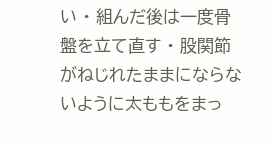い • 組んだ後は一度骨盤を立て直す • 股関節がねじれたままにならないように太ももをまっ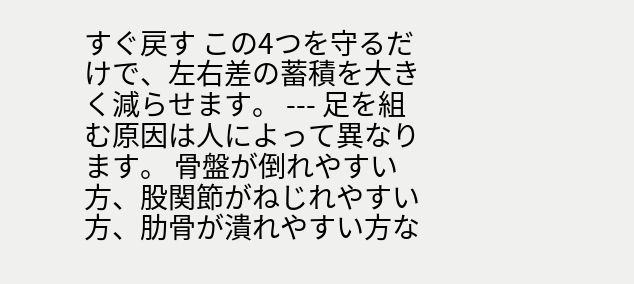すぐ戻す この4つを守るだけで、左右差の蓄積を大きく減らせます。 --- 足を組む原因は人によって異なります。 骨盤が倒れやすい方、股関節がねじれやすい方、肋骨が潰れやすい方な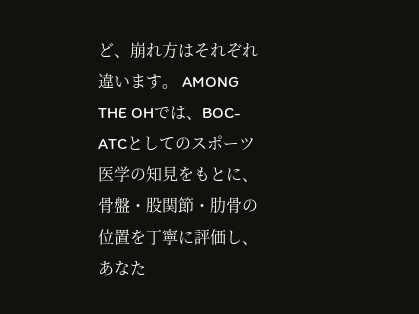ど、崩れ方はそれぞれ違います。 AMONG THE OHでは、BOC-ATCとしてのスポーツ医学の知見をもとに、 骨盤・股関節・肋骨の位置を丁寧に評価し、あなた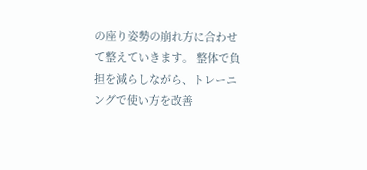の座り姿勢の崩れ方に合わせて整えていきます。 整体で負担を減らしながら、トレーニングで使い方を改善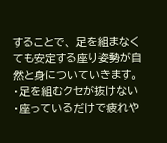することで、 足を組まなくても安定する座り姿勢が自然と身についていきます。 ・足を組むクセが抜けない ・座っているだけで疲れや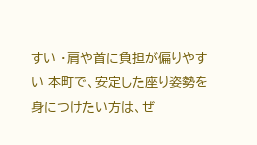すい ・肩や首に負担が偏りやすい 本町で、安定した座り姿勢を身につけたい方は、ぜ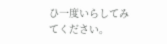ひ一度いらしてみてください。